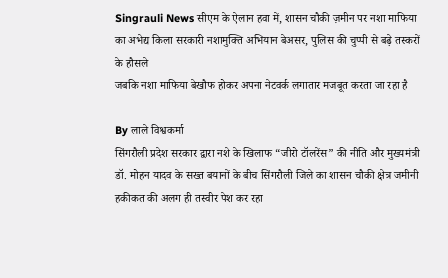Singrauli News सीएम के ऐलान हवा में, शासन चौकी ज़मीन पर नशा माफिया का अभेद्य किला सरकारी नशामुक्ति अभियान बेअसर, पुलिस की चुप्पी से बढ़े तस्करों के हौसले
जबकि नशा माफिया बेखौफ होकर अपना नेटवर्क लगातार मजबूत करता जा रहा है

By लाले विश्वकर्मा
सिंगरौली प्रदेश सरकार द्वारा नशे के खिलाफ “जीरो टॉलरेंस” की नीति और मुख्यमंत्री डॉ. मोहन यादव के सख्त बयानों के बीच सिंगरौली जिले का शासन चौकी क्षेत्र जमीनी हकीकत की अलग ही तस्वीर पेश कर रहा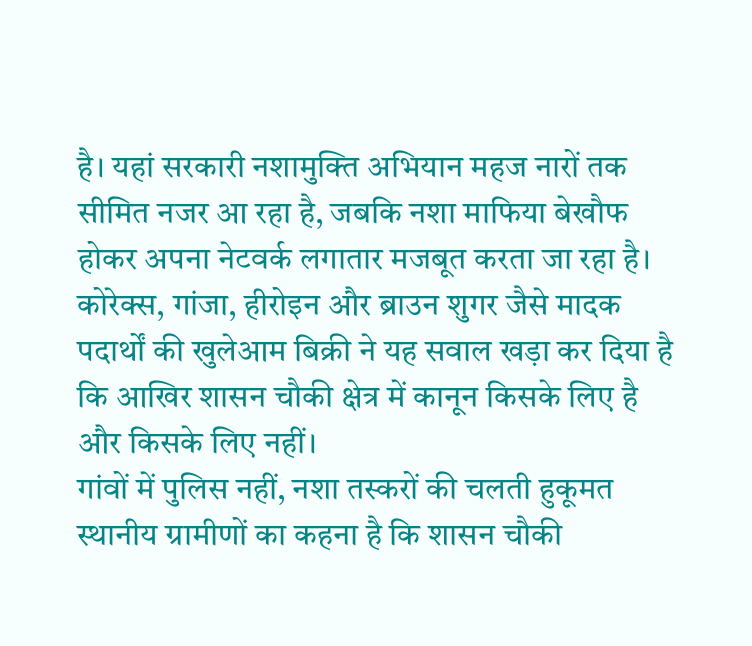है। यहां सरकारी नशामुक्ति अभियान महज नारों तक सीमित नजर आ रहा है, जबकि नशा माफिया बेखौफ होकर अपना नेटवर्क लगातार मजबूत करता जा रहा है।
कोरेक्स, गांजा, हीरोइन और ब्राउन शुगर जैसे मादक पदार्थों की खुलेआम बिक्री ने यह सवाल खड़ा कर दिया है कि आखिर शासन चौकी क्षेत्र में कानून किसके लिए है और किसके लिए नहीं।
गांवों में पुलिस नहीं, नशा तस्करों की चलती हुकूमत
स्थानीय ग्रामीणों का कहना है कि शासन चौकी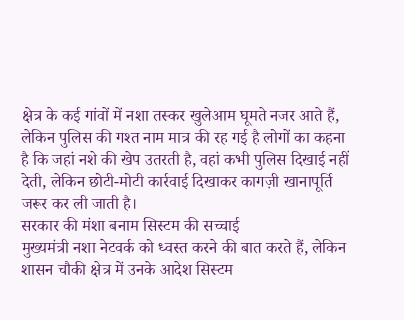क्षेत्र के कई गांवों में नशा तस्कर खुलेआम घूमते नजर आते हैं, लेकिन पुलिस की गश्त नाम मात्र की रह गई है लोगों का कहना है कि जहां नशे की खेप उतरती है, वहां कभी पुलिस दिखाई नहीं देती, लेकिन छोटी-मोटी कार्रवाई दिखाकर कागज़ी खानापूर्ति जरूर कर ली जाती है।
सरकार की मंशा बनाम सिस्टम की सच्चाई
मुख्यमंत्री नशा नेटवर्क को ध्वस्त करने की बात करते हैं, लेकिन शासन चौकी क्षेत्र में उनके आदेश सिस्टम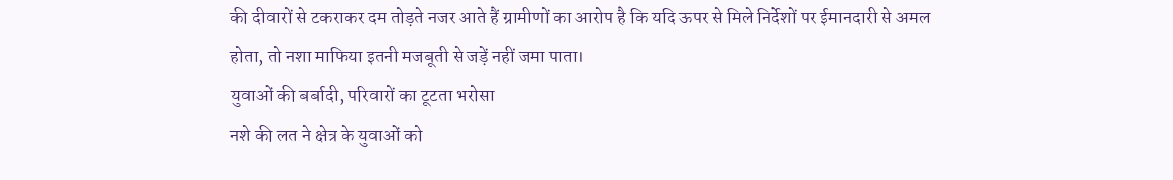की दीवारों से टकराकर दम तोड़ते नजर आते हैं ग्रामीणों का आरोप है कि यदि ऊपर से मिले निर्देशों पर ईमानदारी से अमल होता, तो नशा माफिया इतनी मजबूती से जड़ें नहीं जमा पाता।
युवाओं की बर्बादी, परिवारों का टूटता भरोसा
नशे की लत ने क्षेत्र के युवाओं को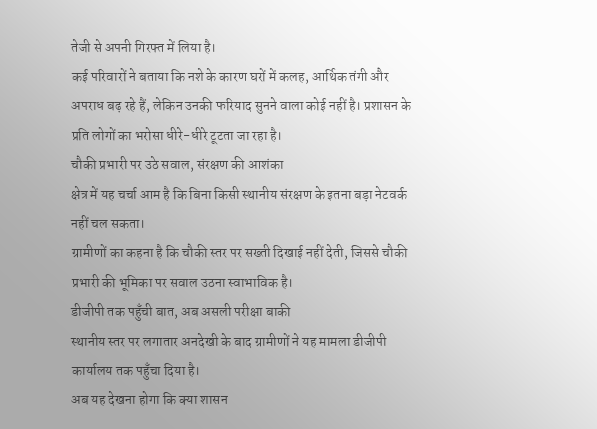तेजी से अपनी गिरफ्त में लिया है।
कई परिवारों ने बताया कि नशे के कारण घरों में कलह, आर्थिक तंगी और अपराध बढ़ रहे हैं, लेकिन उनकी फरियाद सुनने वाला कोई नहीं है। प्रशासन के प्रति लोगों का भरोसा धीरे-धीरे टूटता जा रहा है।
चौकी प्रभारी पर उठे सवाल, संरक्षण की आशंका
क्षेत्र में यह चर्चा आम है कि बिना किसी स्थानीय संरक्षण के इतना बड़ा नेटवर्क नहीं चल सकता।
ग्रामीणों का कहना है कि चौकी स्तर पर सख्ती दिखाई नहीं देती, जिससे चौकी प्रभारी की भूमिका पर सवाल उठना स्वाभाविक है।
डीजीपी तक पहुँची बात, अब असली परीक्षा बाकी
स्थानीय स्तर पर लगातार अनदेखी के बाद ग्रामीणों ने यह मामला डीजीपी कार्यालय तक पहुँचा दिया है।
अब यह देखना होगा कि क्या शासन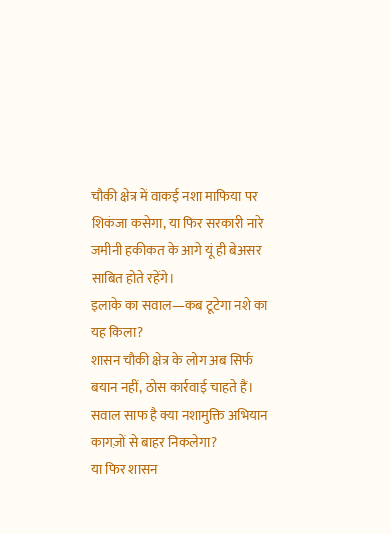चौकी क्षेत्र में वाकई नशा माफिया पर शिकंजा कसेगा, या फिर सरकारी नारे जमीनी हकीकत के आगे यूं ही बेअसर साबित होते रहेंगे।
इलाके का सवाल—कब टूटेगा नशे का यह किला?
शासन चौकी क्षेत्र के लोग अब सिर्फ बयान नहीं, ठोस कार्रवाई चाहते हैं।
सवाल साफ है क्या नशामुक्ति अभियान कागज़ों से बाहर निकलेगा?
या फिर शासन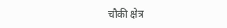चौकी क्षेत्र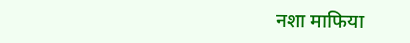नशा माफिया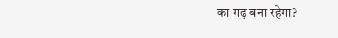का गढ़ बना रहेगा?